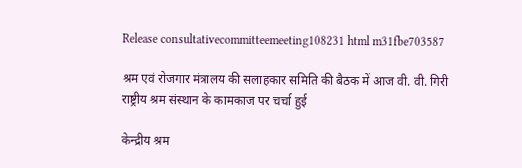Release consultativecommitteemeeting108231 html m31fbe703587

श्रम एवं रोजगार मंत्रालय की सलाहकार समिति की बैठक में आज वी. वी. गिरी राष्ट्रीय श्रम संस्थान के कामकाज पर चर्चा हुई

केन्द्रीय श्रम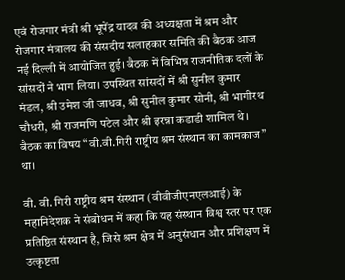एवं रोजगार मंत्री श्री भूपेंद्र यादव की अध्यक्षता में श्रम और रोजगार मंत्रालय की संसदीय सलाहकार समिति की बैठक आज नई दिल्ली में आयोजित हुई। बैठक में विभिन्न राजनीतिक दलों के सांसदों ने भाग लिया। उपस्थित सांसदों में श्री सुनील कुमार मंडल, श्री उमेश जी जाधव, श्री सुनील कुमार सोनी, श्री भागीरथ चौधरी, श्री राजमणि पटेल और श्री इरन्ना कडाडी शामिल थे। बैठक का विषय “वी.वी.गिरी राष्ट्रीय श्रम संस्थान का कामकाज” था।

वी. वी. गिरी राष्ट्रीय श्रम संस्थान (वीवीजीएनएलआई) के महानिदेशक ने संबोधन में कहा कि यह संस्थान विश्व स्तर पर एक प्रतिष्ठित संस्थान है, जिसे श्रम क्षेत्र में अनुसंधान और प्रशिक्षण में उत्कृष्टता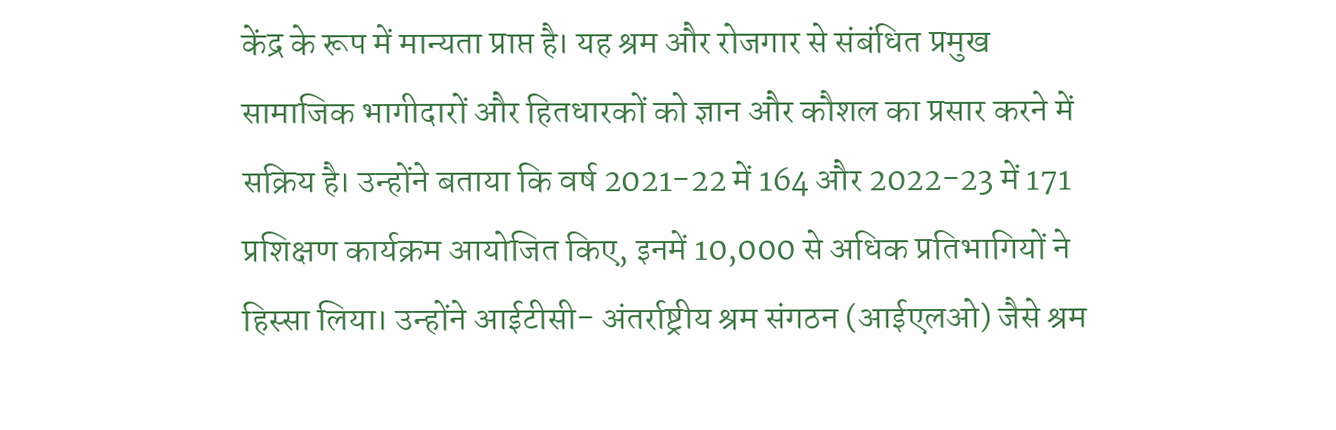केंद्र के रूप में मान्यता प्राप्त है। यह श्रम और रोजगार से संबंधित प्रमुख सामाजिक भागीदारों और हितधारकों को ज्ञान और कौशल का प्रसार करने में सक्रिय है। उन्होंने बताया कि वर्ष 2021-22 में 164 और 2022-23 में 171 प्रशिक्षण कार्यक्रम आयोजित किए, इनमें 10,000 से अधिक प्रतिभागियों ने हिस्सा लिया। उन्होंने आईटीसी- अंतर्राष्ट्रीय श्रम संगठन (आईएलओ) जैसे श्रम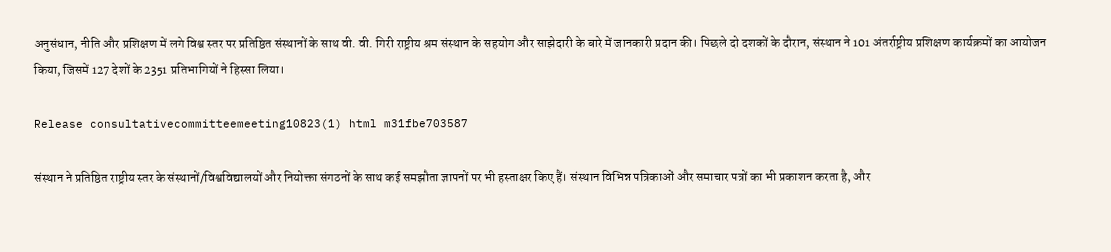अनुसंधान, नीति और प्रशिक्षण में लगे विश्व स्तर पर प्रतिष्ठित संस्थानों के साथ वी. वी. गिरी राष्ट्रीय श्रम संस्थान के सहयोग और साझेदारी के बारे में जानकारी प्रदान की। पिछले दो दशकों के दौरान, संस्थान ने 101 अंतर्राष्ट्रीय प्रशिक्षण कार्यक्रमों का आयोजन किया, जिसमें 127 देशों के 2351 प्रतिभागियों ने हिस्सा लिया।

Release consultativecommitteemeeting10823(1) html m31fbe703587

संस्थान ने प्रतिष्ठित राष्ट्रीय स्तर के संस्थानों/विश्वविद्यालयों और नियोक्ता संगठनों के साथ कई समझौता ज्ञापनों पर भी हस्ताक्षर किए हैं। संस्थान विभिन्न पत्रिकाओं और समाचार पत्रों का भी प्रकाशन करता है, और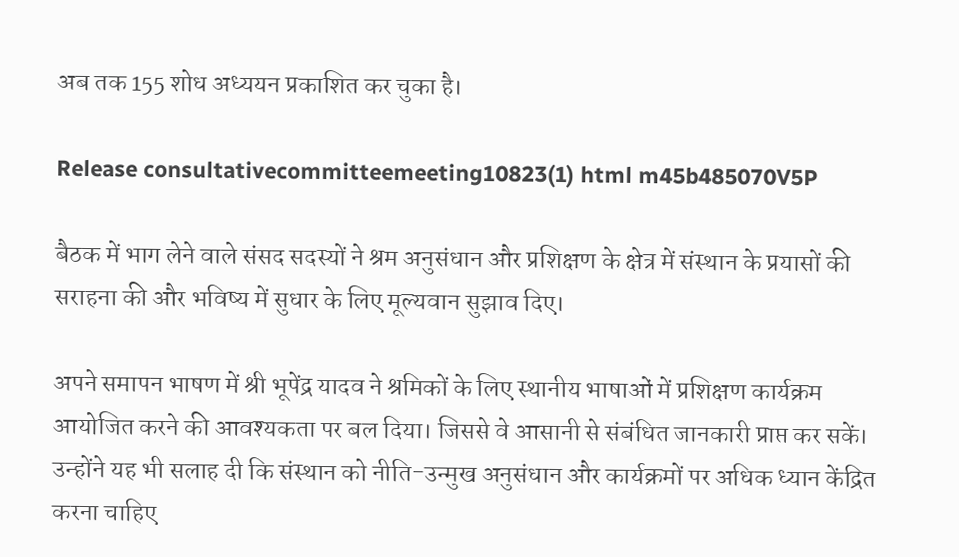अब तक 155 शोध अध्ययन प्रकाशित कर चुका है।

Release consultativecommitteemeeting10823(1) html m45b485070V5P

बैठक में भाग लेने वाले संसद सदस्यों ने श्रम अनुसंधान और प्रशिक्षण के क्षेत्र में संस्थान के प्रयासों की सराहना की और भविष्य में सुधार के लिए मूल्यवान सुझाव दिए।

अपने समापन भाषण में श्री भूपेंद्र यादव ने श्रमिकों के लिए स्थानीय भाषाओं में प्रशिक्षण कार्यक्रम आयोजित करने की आवश्यकता पर बल दिया। जिससे वे आसानी से संबंधित जानकारी प्राप्त कर सकें। उन्होंने यह भी सलाह दी कि संस्थान को नीति-उन्मुख अनुसंधान और कार्यक्रमों पर अधिक ध्यान केंद्रित करना चाहिए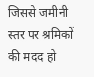जिससे जमीनी स्तर पर श्रमिकों की मदद हो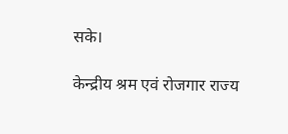सके।

केन्द्रीय श्रम एवं रोजगार राज्य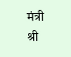मंत्री श्री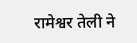रामेश्वर तेली ने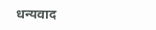धन्यवाद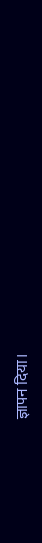ज्ञापन दिया।